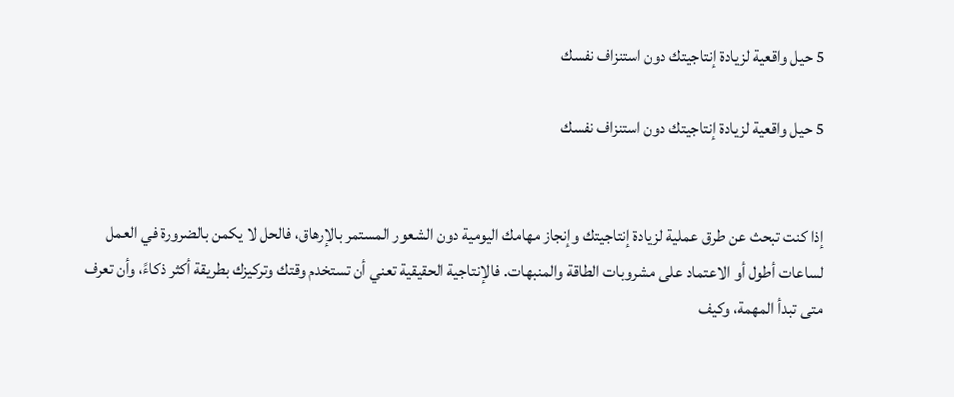5 حيل واقعية لزيادة إنتاجيتك دون استنزاف نفسك

5 حيل واقعية لزيادة إنتاجيتك دون استنزاف نفسك


إذا كنت تبحث عن طرق عملية لزيادة إنتاجيتك وإنجاز مهامك اليومية دون الشعور المستمر بالإرهاق، فالحل لا يكمن بالضرورة في العمل لساعات أطول أو الاعتماد على مشروبات الطاقة والمنبهات. فالإنتاجية الحقيقية تعني أن تستخدم وقتك وتركيزك بطريقة أكثر ذكاءً، وأن تعرف متى تبدأ المهمة، وكيف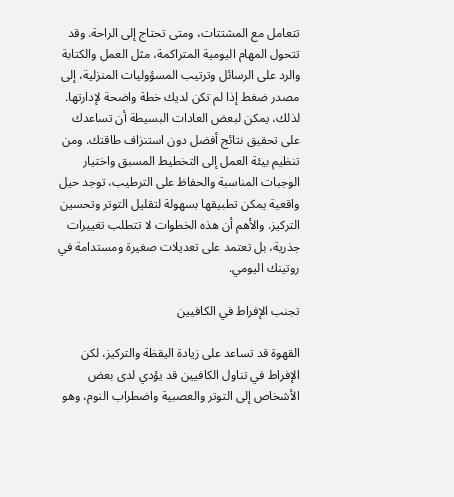تتعامل مع المشتتات، ومتى تحتاج إلى الراحة. وقد تتحول المهام اليومية المتراكمة، مثل العمل والكتابة والرد على الرسائل وترتيب المسؤوليات المنزلية، إلى مصدر ضغط إذا لم تكن لديك خطة واضحة لإدارتها. لذلك، يمكن لبعض العادات البسيطة أن تساعدك على تحقيق نتائج أفضل دون استنزاف طاقتك. ومن تنظيم بيئة العمل إلى التخطيط المسبق واختيار الوجبات المناسبة والحفاظ على الترطيب، توجد حيل واقعية يمكن تطبيقها بسهولة لتقليل التوتر وتحسين التركيز. والأهم أن هذه الخطوات لا تتطلب تغييرات جذرية، بل تعتمد على تعديلات صغيرة ومستدامة في روتينك اليومي.

تجنب الإفراط في الكافيين

القهوة قد تساعد على زيادة اليقظة والتركيز، لكن الإفراط في تناول الكافيين قد يؤدي لدى بعض الأشخاص إلى التوتر والعصبية واضطراب النوم، وهو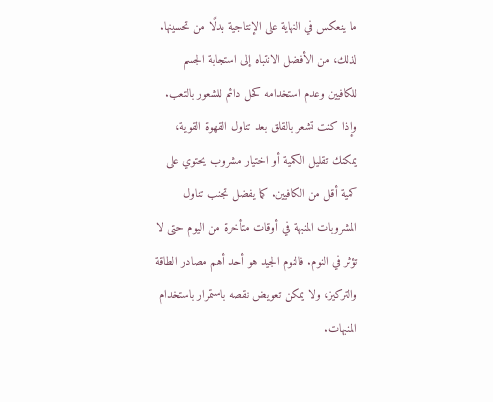ما ينعكس في النهاية على الإنتاجية بدلًا من تحسينها. لذلك، من الأفضل الانتباه إلى استجابة الجسم للكافيين وعدم استخدامه كحل دائم للشعور بالتعب. وإذا كنت تشعر بالقلق بعد تناول القهوة القوية، يمكنك تقليل الكمية أو اختيار مشروب يحتوي على كمية أقل من الكافيين. كما يفضل تجنب تناول المشروبات المنبهة في أوقات متأخرة من اليوم حتى لا تؤثر في النوم. فالنوم الجيد هو أحد أهم مصادر الطاقة والتركيز، ولا يمكن تعويض نقصه باستمرار باستخدام المنبهات.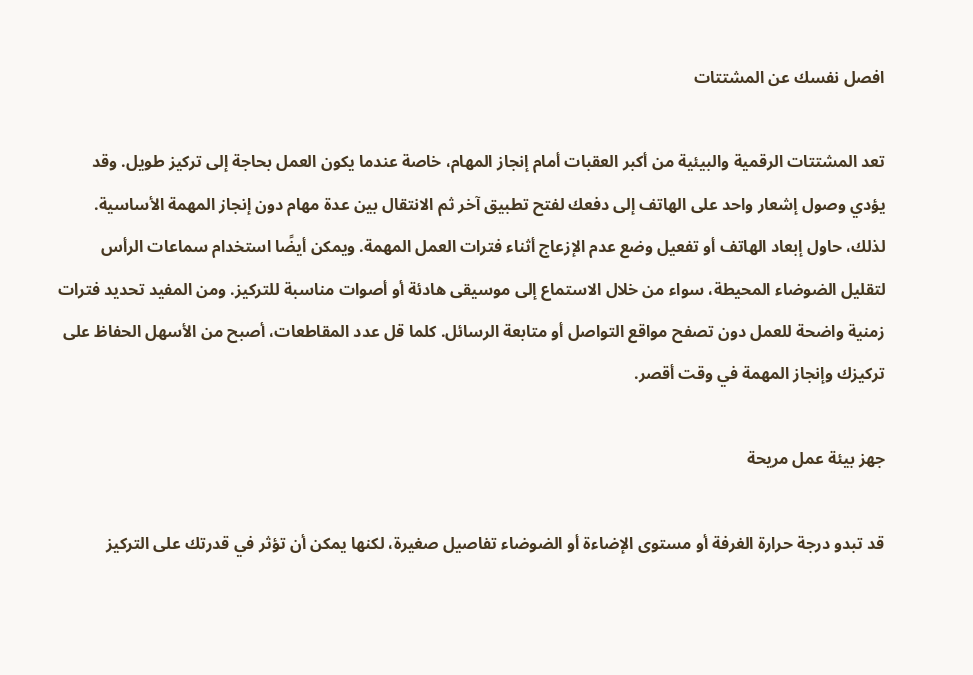افصل نفسك عن المشتتات

تعد المشتتات الرقمية والبيئية من أكبر العقبات أمام إنجاز المهام، خاصة عندما يكون العمل بحاجة إلى تركيز طويل. وقد يؤدي وصول إشعار واحد على الهاتف إلى دفعك لفتح تطبيق آخر ثم الانتقال بين عدة مهام دون إنجاز المهمة الأساسية. لذلك، حاول إبعاد الهاتف أو تفعيل وضع عدم الإزعاج أثناء فترات العمل المهمة. ويمكن أيضًا استخدام سماعات الرأس لتقليل الضوضاء المحيطة، سواء من خلال الاستماع إلى موسيقى هادئة أو أصوات مناسبة للتركيز. ومن المفيد تحديد فترات زمنية واضحة للعمل دون تصفح مواقع التواصل أو متابعة الرسائل. كلما قل عدد المقاطعات، أصبح من الأسهل الحفاظ على تركيزك وإنجاز المهمة في وقت أقصر.

جهز بيئة عمل مريحة

قد تبدو درجة حرارة الغرفة أو مستوى الإضاءة أو الضوضاء تفاصيل صغيرة، لكنها يمكن أن تؤثر في قدرتك على التركيز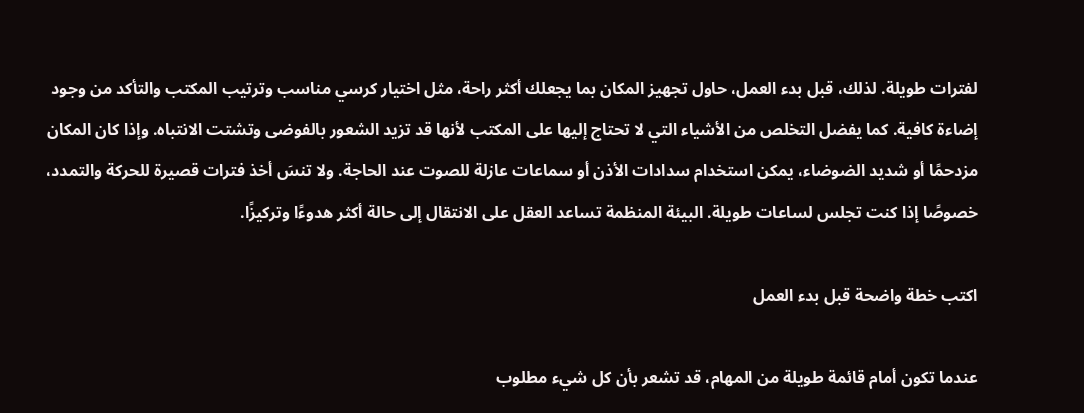لفترات طويلة. لذلك، قبل بدء العمل، حاول تجهيز المكان بما يجعلك أكثر راحة، مثل اختيار كرسي مناسب وترتيب المكتب والتأكد من وجود إضاءة كافية. كما يفضل التخلص من الأشياء التي لا تحتاج إليها على المكتب لأنها قد تزيد الشعور بالفوضى وتشتت الانتباه. وإذا كان المكان مزدحمًا أو شديد الضوضاء، يمكن استخدام سدادات الأذن أو سماعات عازلة للصوت عند الحاجة. ولا تنسَ أخذ فترات قصيرة للحركة والتمدد، خصوصًا إذا كنت تجلس لساعات طويلة. البيئة المنظمة تساعد العقل على الانتقال إلى حالة أكثر هدوءًا وتركيزًا.

اكتب خطة واضحة قبل بدء العمل

عندما تكون أمام قائمة طويلة من المهام، قد تشعر بأن كل شيء مطلوب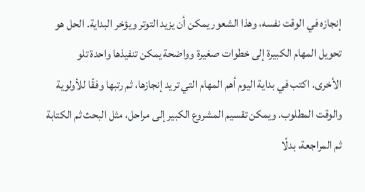إنجازه في الوقت نفسه، وهذا الشعور يمكن أن يزيد التوتر ويؤخر البداية. الحل هو تحويل المهام الكبيرة إلى خطوات صغيرة وواضحة يمكن تنفيذها واحدة تلو الأخرى. اكتب في بداية اليوم أهم المهام التي تريد إنجازها، ثم رتبها وفقًا للأولوية والوقت المطلوب. ويمكن تقسيم المشروع الكبير إلى مراحل، مثل البحث ثم الكتابة ثم المراجعة، بدلًا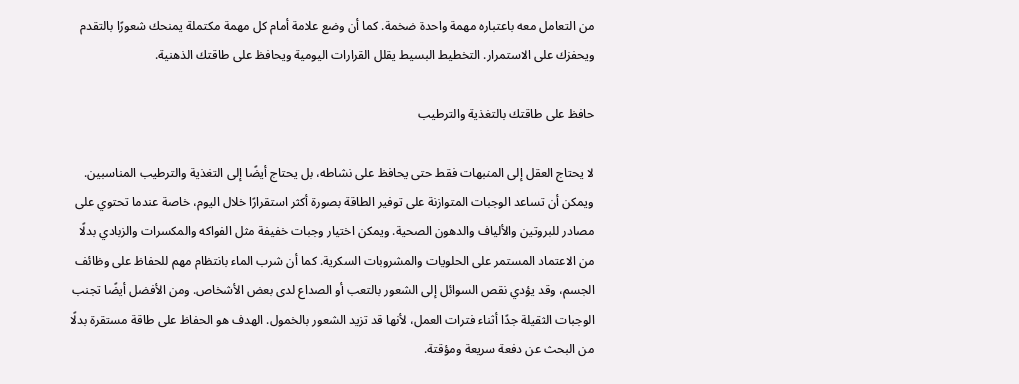من التعامل معه باعتباره مهمة واحدة ضخمة. كما أن وضع علامة أمام كل مهمة مكتملة يمنحك شعورًا بالتقدم ويحفزك على الاستمرار. التخطيط البسيط يقلل القرارات اليومية ويحافظ على طاقتك الذهنية.

حافظ على طاقتك بالتغذية والترطيب

لا يحتاج العقل إلى المنبهات فقط حتى يحافظ على نشاطه، بل يحتاج أيضًا إلى التغذية والترطيب المناسبين. ويمكن أن تساعد الوجبات المتوازنة على توفير الطاقة بصورة أكثر استقرارًا خلال اليوم، خاصة عندما تحتوي على مصادر للبروتين والألياف والدهون الصحية. ويمكن اختيار وجبات خفيفة مثل الفواكه والمكسرات والزبادي بدلًا من الاعتماد المستمر على الحلويات والمشروبات السكرية. كما أن شرب الماء بانتظام مهم للحفاظ على وظائف الجسم، وقد يؤدي نقص السوائل إلى الشعور بالتعب أو الصداع لدى بعض الأشخاص. ومن الأفضل أيضًا تجنب الوجبات الثقيلة جدًا أثناء فترات العمل، لأنها قد تزيد الشعور بالخمول. الهدف هو الحفاظ على طاقة مستقرة بدلًا من البحث عن دفعة سريعة ومؤقتة.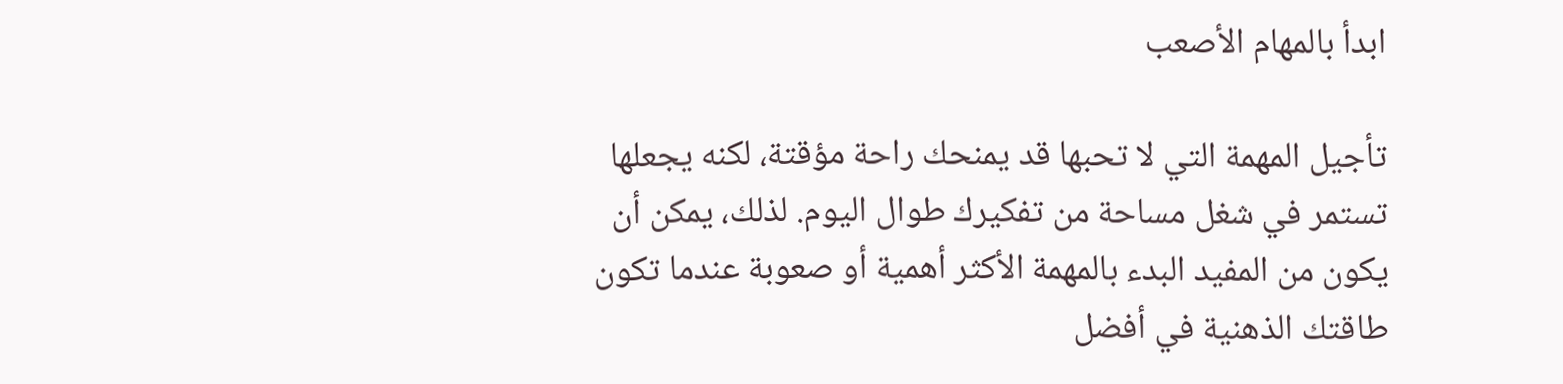ابدأ بالمهام الأصعب

تأجيل المهمة التي لا تحبها قد يمنحك راحة مؤقتة، لكنه يجعلها تستمر في شغل مساحة من تفكيرك طوال اليوم. لذلك، يمكن أن يكون من المفيد البدء بالمهمة الأكثر أهمية أو صعوبة عندما تكون طاقتك الذهنية في أفضل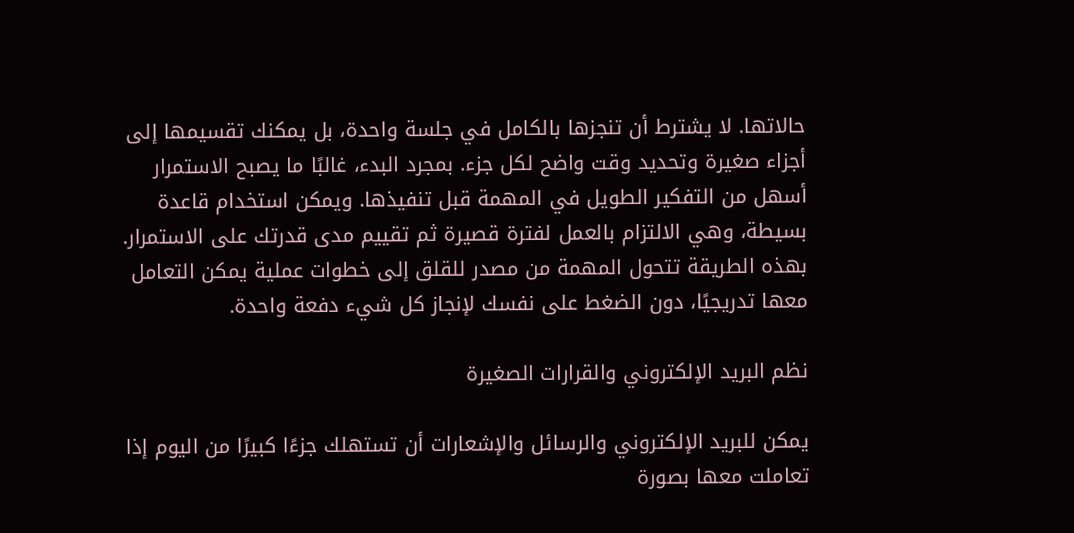حالاتها. لا يشترط أن تنجزها بالكامل في جلسة واحدة، بل يمكنك تقسيمها إلى أجزاء صغيرة وتحديد وقت واضح لكل جزء. بمجرد البدء، غالبًا ما يصبح الاستمرار أسهل من التفكير الطويل في المهمة قبل تنفيذها. ويمكن استخدام قاعدة بسيطة، وهي الالتزام بالعمل لفترة قصيرة ثم تقييم مدى قدرتك على الاستمرار. بهذه الطريقة تتحول المهمة من مصدر للقلق إلى خطوات عملية يمكن التعامل معها تدريجيًا، دون الضغط على نفسك لإنجاز كل شيء دفعة واحدة.

نظم البريد الإلكتروني والقرارات الصغيرة

يمكن للبريد الإلكتروني والرسائل والإشعارات أن تستهلك جزءًا كبيرًا من اليوم إذا تعاملت معها بصورة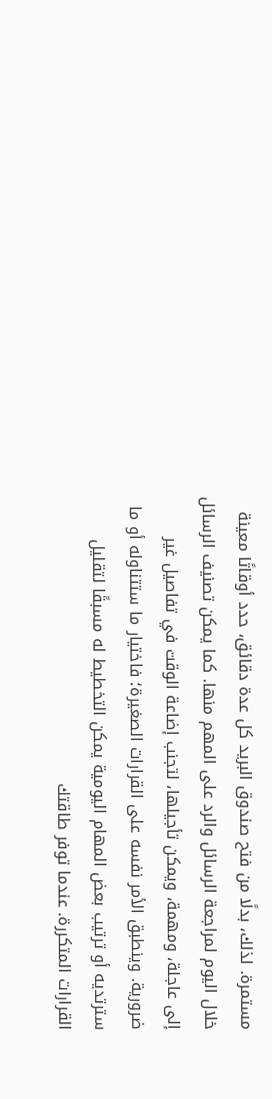مستمرة. لذلك، بدلًا من فتح صندوق البريد كل عدة دقائق، حدد أوقاتًا معينة خلال اليوم لمراجعة الرسائل والرد على المهم منها. كما يمكن تصنيف الرسائل إلى عاجلة، ومهمة، ويمكن تأجيلها، لتجنب إضاعة الوقت في تفاصيل غير ضرورية. وينطبق الأمر نفسه على القرارات الصغيرة؛ فاختيار ما ستتناوله أو ما سترتديه أو ترتيب بعض المهام اليومية يمكن التخطيط له مسبقًا لتقليل القرارات المتكررة. عندما توفر طاقتك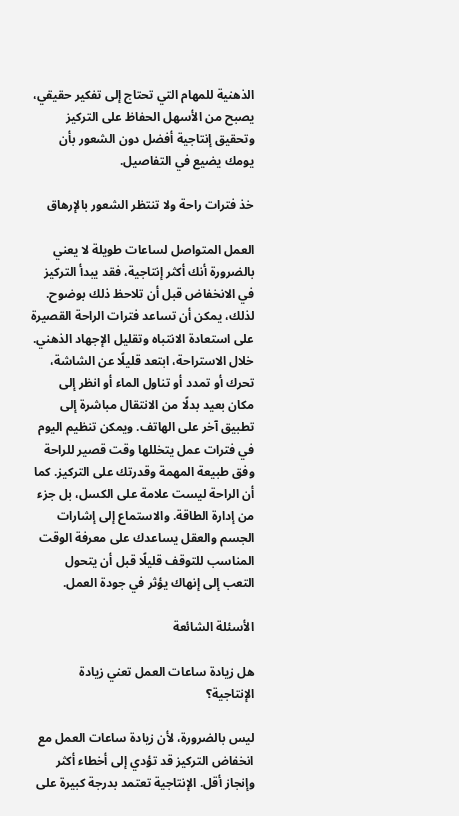الذهنية للمهام التي تحتاج إلى تفكير حقيقي، يصبح من الأسهل الحفاظ على التركيز وتحقيق إنتاجية أفضل دون الشعور بأن يومك يضيع في التفاصيل.

خذ فترات راحة ولا تنتظر الشعور بالإرهاق

العمل المتواصل لساعات طويلة لا يعني بالضرورة أنك أكثر إنتاجية، فقد يبدأ التركيز في الانخفاض قبل أن تلاحظ ذلك بوضوح. لذلك، يمكن أن تساعد فترات الراحة القصيرة على استعادة الانتباه وتقليل الإجهاد الذهني. خلال الاستراحة، ابتعد قليلًا عن الشاشة، تحرك أو تمدد أو تناول الماء أو انظر إلى مكان بعيد بدلًا من الانتقال مباشرة إلى تطبيق آخر على الهاتف. ويمكن تنظيم اليوم في فترات عمل يتخللها وقت قصير للراحة وفق طبيعة المهمة وقدرتك على التركيز. كما أن الراحة ليست علامة على الكسل، بل جزء من إدارة الطاقة. والاستماع إلى إشارات الجسم والعقل يساعدك على معرفة الوقت المناسب للتوقف قليلًا قبل أن يتحول التعب إلى إنهاك يؤثر في جودة العمل.

الأسئلة الشائعة

هل زيادة ساعات العمل تعني زيادة الإنتاجية؟

ليس بالضرورة، لأن زيادة ساعات العمل مع انخفاض التركيز قد تؤدي إلى أخطاء أكثر وإنجاز أقل. الإنتاجية تعتمد بدرجة كبيرة على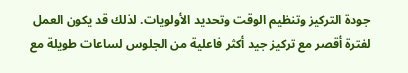جودة التركيز وتنظيم الوقت وتحديد الأولويات. لذلك قد يكون العمل لفترة أقصر مع تركيز جيد أكثر فاعلية من الجلوس لساعات طويلة مع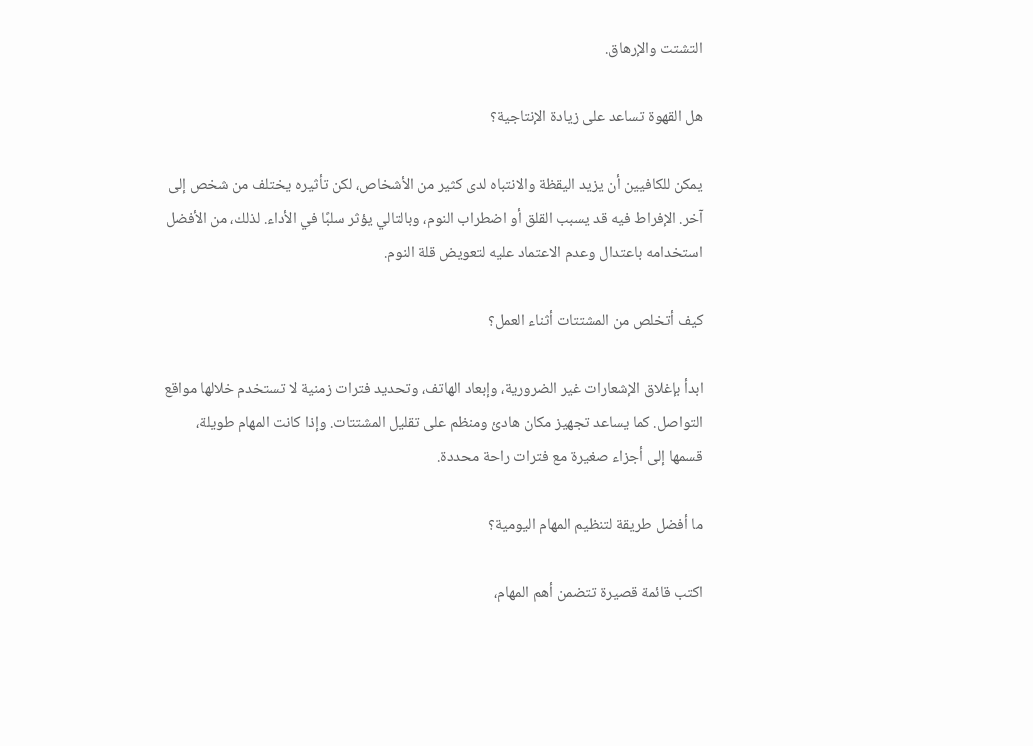التشتت والإرهاق.

هل القهوة تساعد على زيادة الإنتاجية؟

يمكن للكافيين أن يزيد اليقظة والانتباه لدى كثير من الأشخاص، لكن تأثيره يختلف من شخص إلى آخر. الإفراط فيه قد يسبب القلق أو اضطراب النوم، وبالتالي يؤثر سلبًا في الأداء. لذلك، من الأفضل استخدامه باعتدال وعدم الاعتماد عليه لتعويض قلة النوم.

كيف أتخلص من المشتتات أثناء العمل؟

ابدأ بإغلاق الإشعارات غير الضرورية، وإبعاد الهاتف، وتحديد فترات زمنية لا تستخدم خلالها مواقع التواصل. كما يساعد تجهيز مكان هادئ ومنظم على تقليل المشتتات. وإذا كانت المهام طويلة، قسمها إلى أجزاء صغيرة مع فترات راحة محددة.

ما أفضل طريقة لتنظيم المهام اليومية؟

اكتب قائمة قصيرة تتضمن أهم المهام،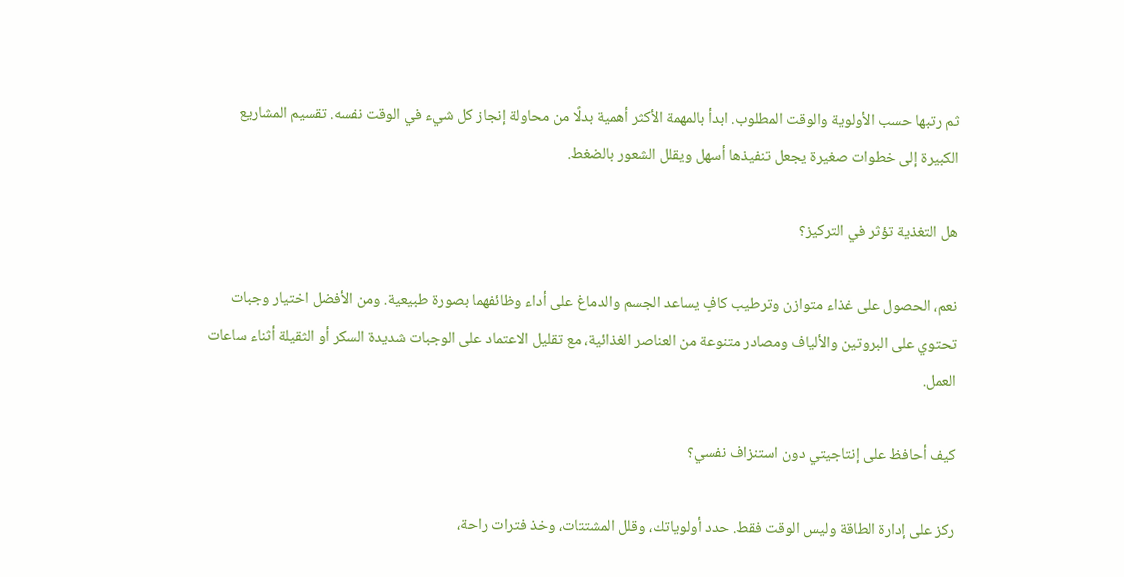ثم رتبها حسب الأولوية والوقت المطلوب. ابدأ بالمهمة الأكثر أهمية بدلًا من محاولة إنجاز كل شيء في الوقت نفسه. تقسيم المشاريع الكبيرة إلى خطوات صغيرة يجعل تنفيذها أسهل ويقلل الشعور بالضغط.

هل التغذية تؤثر في التركيز؟

نعم، الحصول على غذاء متوازن وترطيب كافٍ يساعد الجسم والدماغ على أداء وظائفهما بصورة طبيعية. ومن الأفضل اختيار وجبات تحتوي على البروتين والألياف ومصادر متنوعة من العناصر الغذائية، مع تقليل الاعتماد على الوجبات شديدة السكر أو الثقيلة أثناء ساعات العمل.

كيف أحافظ على إنتاجيتي دون استنزاف نفسي؟

ركز على إدارة الطاقة وليس الوقت فقط. حدد أولوياتك، وقلل المشتتات، وخذ فترات راحة،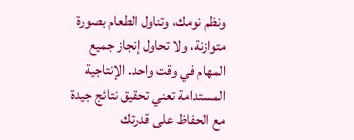ونظم نومك، وتناول الطعام بصورة متوازنة، ولا تحاول إنجاز جميع المهام في وقت واحد. الإنتاجية المستدامة تعني تحقيق نتائج جيدة مع الحفاظ على قدرتك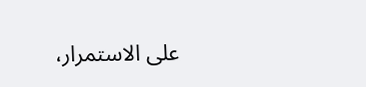على الاستمرار،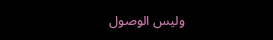وليس الوصول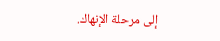إلى مرحلة الإنهاك.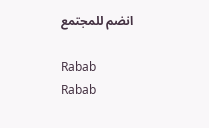انضم للمجتمع

Rabab
Rabab